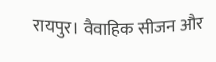रायपुर। वैवाहिक सीजन और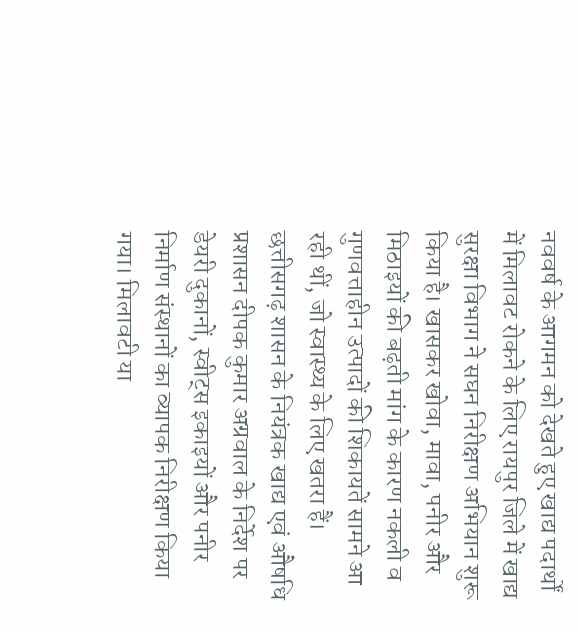नववर्ष के आगमन को देखते हुए खाद्य पदार्थों में मिलावट रोकने के लिए रायपुर जिले में खाद्य सुरक्षा विभाग ने सघन निरीक्षण अभियान शुरू किया है। खासकर खोवा, मावा, पनीर और मिठाइयों की बढ़ती मांग के कारण नकली व गुणवत्ताहीन उत्पादों की शिकायतें सामने आ रही थीं, जो स्वास्थ्य के लिए खतरा हैं। छत्तीसगढ़ शासन के नियंत्रक खाद्य एवं औषधि प्रशासन दीपक कुमार अग्रवाल के निर्देश पर डेयरी दुकानों, स्वीट्स इकाइयों और पनीर निर्माण संस्थानों का व्यापक निरीक्षण किया गया। मिलावटी या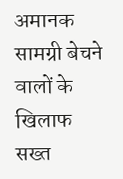अमानक सामग्री बेचने वालों के खिलाफ सख्त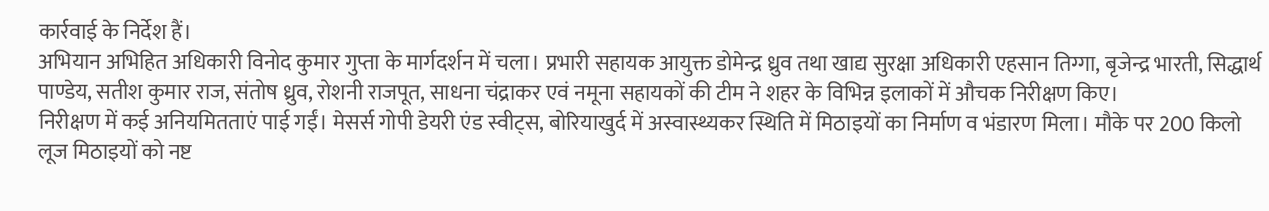कार्रवाई के निर्देश हैं।
अभियान अभिहित अधिकारी विनोद कुमार गुप्ता के मार्गदर्शन में चला। प्रभारी सहायक आयुक्त डोमेन्द्र ध्रुव तथा खाद्य सुरक्षा अधिकारी एहसान तिग्गा, बृजेन्द्र भारती, सिद्धार्थ पाण्डेय, सतीश कुमार राज, संतोष ध्रुव, रोशनी राजपूत, साधना चंद्राकर एवं नमूना सहायकों की टीम ने शहर के विभिन्न इलाकों में औचक निरीक्षण किए।
निरीक्षण में कई अनियमितताएं पाई गईं। मेसर्स गोपी डेयरी एंड स्वीट्स, बोरियाखुर्द में अस्वास्थ्यकर स्थिति में मिठाइयों का निर्माण व भंडारण मिला। मौके पर 200 किलो लूज मिठाइयों को नष्ट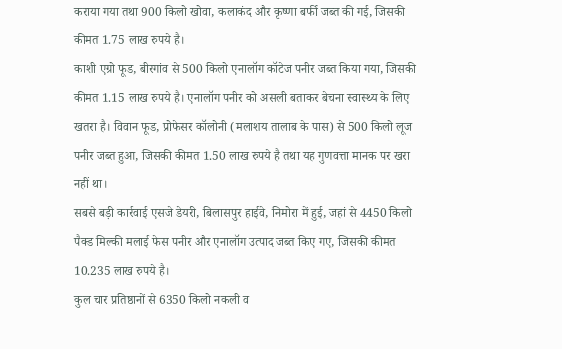कराया गया तथा 900 किलो खोवा, कलाकंद और कृष्णा बर्फी जब्त की गई, जिसकी कीमत 1.75 लाख रुपये है।
काशी एग्रो फूड, बीरगांव से 500 किलो एनालॉग कॉटेज पनीर जब्त किया गया, जिसकी कीमत 1.15 लाख रुपये है। एनालॉग पनीर को असली बताकर बेचना स्वास्थ्य के लिए खतरा है। विवान फूड, प्रोफेसर कॉलोनी (मलाशय तालाब के पास) से 500 किलो लूज पनीर जब्त हुआ, जिसकी कीमत 1.50 लाख रुपये है तथा यह गुणवत्ता मानक पर खरा नहीं था।
सबसे बड़ी कार्रवाई एसजे डेयरी, बिलासपुर हाईवे, निमोरा में हुई, जहां से 4450 किलो पैक्ड मिल्की मलाई फेस पनीर और एनालॉग उत्पाद जब्त किए गए, जिसकी कीमत 10.235 लाख रुपये है।
कुल चार प्रतिष्ठानों से 6350 किलो नकली व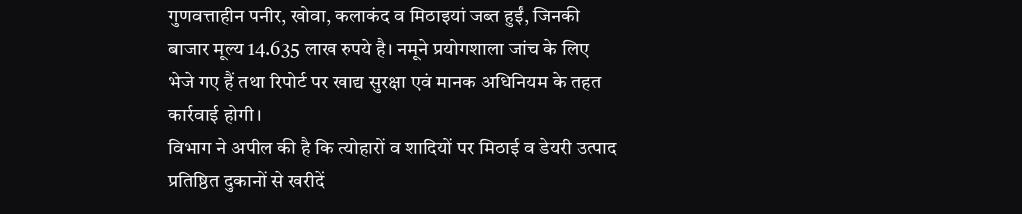गुणवत्ताहीन पनीर, खोवा, कलाकंद व मिठाइयां जब्त हुईं, जिनकी बाजार मूल्य 14.635 लाख रुपये है। नमूने प्रयोगशाला जांच के लिए भेजे गए हैं तथा रिपोर्ट पर खाद्य सुरक्षा एवं मानक अधिनियम के तहत कार्रवाई होगी।
विभाग ने अपील की है कि त्योहारों व शादियों पर मिठाई व डेयरी उत्पाद प्रतिष्ठित दुकानों से खरीदें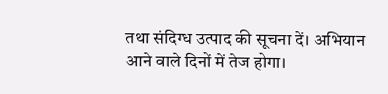तथा संदिग्ध उत्पाद की सूचना दें। अभियान आने वाले दिनों में तेज होगा।